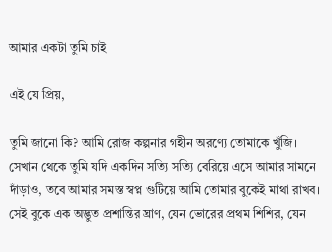আমার একটা তুমি চাই

এই যে প্রিয়,

তুমি জানো কি? আমি রোজ কল্পনার গহীন অরণ্যে তোমাকে খুঁজি। সেখান থেকে তুমি যদি একদিন সত্যি সত্যি বেরিয়ে এসে আমার সামনে দাঁড়াও, তবে আমার সমস্ত স্বপ্ন গুটিয়ে আমি তোমার বুকেই মাথা রাখব। সেই বুকে এক অদ্ভুত প্রশান্তির ঘ্রাণ, যেন ভোরের প্রথম শিশির, যেন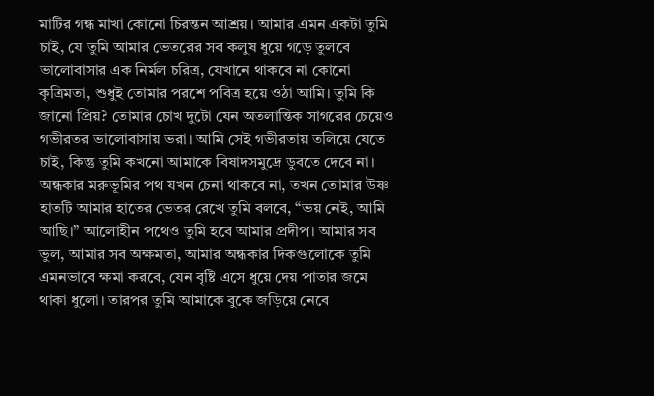মাটির গন্ধ মাখা কোনো চিরন্তন আশ্রয়। আমার এমন একটা তুমি চাই, যে তুমি আমার ভেতরের সব কলুষ ধুয়ে গড়ে তুলবে ভালোবাসার এক নির্মল চরিত্র, যেখানে থাকবে না কোনো কৃত্রিমতা, শুধুই তোমার পরশে পবিত্র হয়ে ওঠা আমি। তুমি কি জানো প্রিয়? তোমার চোখ দুটো যেন অতলান্তিক সাগরের চেয়েও গভীরতর ভালোবাসায় ভরা। আমি সেই গভীরতায় তলিয়ে যেতে চাই, কিন্তু তুমি কখনো আমাকে বিষাদসমুদ্রে ডুবতে দেবে না। অন্ধকার মরুভূমির পথ যখন চেনা থাকবে না, তখন তোমার উষ্ণ হাতটি আমার হাতের ভেতর রেখে তুমি বলবে, “ভয় নেই, আমি আছি।” আলোহীন পথেও তুমি হবে আমার প্রদীপ। আমার সব ভুল, আমার সব অক্ষমতা, আমার অন্ধকার দিকগুলোকে তুমি এমনভাবে ক্ষমা করবে, যেন বৃষ্টি এসে ধুয়ে দেয় পাতার জমে থাকা ধুলো। তারপর তুমি আমাকে বুকে জড়িয়ে নেবে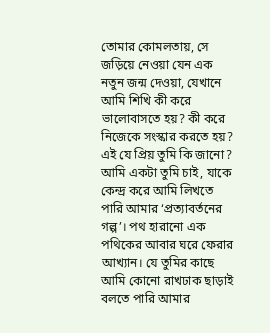তোমার কোমলতায়, সে জড়িয়ে নেওয়া যেন এক নতুন জন্ম দেওয়া, যেখানে আমি শিখি কী করে ভালোবাসতে হয়? কী করে নিজেকে সংস্কার করতে হয়? এই যে প্রিয় তুমি কি জানো? আমি একটা তুমি চাই, যাকে কেন্দ্র করে আমি লিখতে পারি আমার ‘প্রত্যাবর্তনের গল্প’। পথ হারানো এক পথিকের আবার ঘরে ফেরার আখ্যান। যে তুমির কাছে আমি কোনো রাখঢাক ছাড়াই বলতে পারি আমার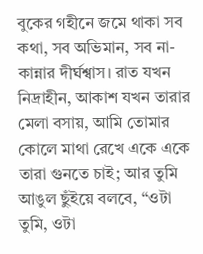বুকের গহীনে জমে থাকা সব কথা, সব অভিমান, সব না-কান্নার দীর্ঘশ্বাস। রাত যখন নিদ্রাহীন, আকাশ যখন তারার মেলা বসায়, আমি তোমার কোলে মাথা রেখে একে একে তারা গুনতে চাই; আর তুমি আঙুল ছুঁইয়ে বলবে, “ওটা তুমি, ওটা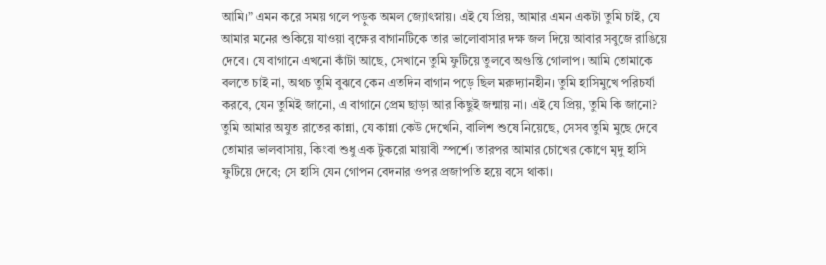আমি।” এমন করে সময় গলে পড়ুক অমল জ্যোৎস্নায়। এই যে প্রিয়, আমার এমন একটা তুমি চাই, যে আমার মনের শুকিয়ে যাওয়া বৃক্ষের বাগানটিকে তার ভালোবাসার দক্ষ জল দিয়ে আবার সবুজে রাঙিয়ে দেবে। যে বাগানে এখনো কাঁটা আছে, সেখানে তুমি ফুটিয়ে তুলবে অগুন্তি গোলাপ। আমি তোমাকে বলতে চাই না, অথচ তুমি বুঝবে কেন এতদিন বাগান পড়ে ছিল মরুদ্যানহীন। তুমি হাসিমুখে পরিচর্যা করবে, যেন তুমিই জানো, এ বাগানে প্রেম ছাড়া আর কিছুই জন্মায় না। এই যে প্রিয়, তুমি কি জানো? তুমি আমার অযুত রাতের কান্না, যে কান্না কেউ দেখেনি, বালিশ শুষে নিয়েছে, সেসব তুমি মুছে দেবে তোমার ভালবাসায়, কিংবা শুধু এক টুকরো মায়াবী স্পর্শে। তারপর আমার চোখের কোণে মৃদু হাসি ফুটিয়ে দেবে; সে হাসি যেন গোপন বেদনার ওপর প্রজাপতি হয়ে বসে থাকা।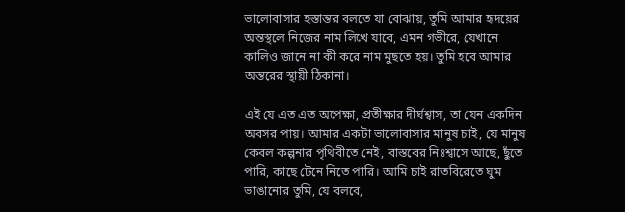ভালোবাসার হস্তান্তর বলতে যা বোঝায়, তুমি আমার হৃদয়ের অন্তস্থলে নিজের নাম লিখে যাবে, এমন গভীরে, যেখানে কালিও জানে না কী করে নাম মুছতে হয়। তুমি হবে আমার অন্তরের স্থায়ী ঠিকানা।

এই যে এত এত অপেক্ষা, প্রতীক্ষার দীর্ঘশ্বাস, তা যেন একদিন অবসর পায়। আমার একটা ভালোবাসার মানুষ চাই, যে মানুষ কেবল কল্পনার পৃথিবীতে নেই, বাস্তবের নিঃশ্বাসে আছে, ছুঁতে পারি, কাছে টেনে নিতে পারি। আমি চাই রাতবিরেতে ঘুম ভাঙানোর তুমি, যে বলবে,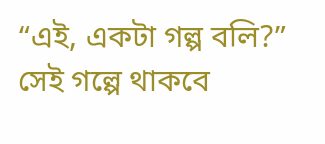“এই, একটা গল্প বলি?” সেই গল্পে থাকবে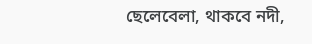ছেলেবেলা, থাকবে নদী,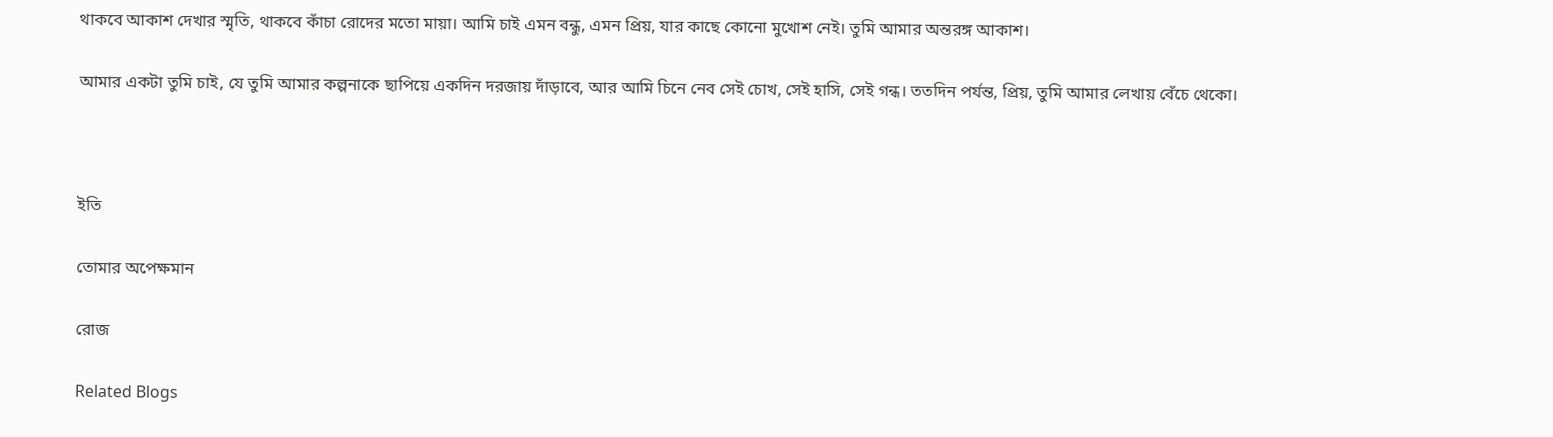থাকবে আকাশ দেখার স্মৃতি, থাকবে কাঁচা রোদের মতো মায়া। আমি চাই এমন বন্ধু, এমন প্রিয়, যার কাছে কোনো মুখোশ নেই। তুমি আমার অন্তরঙ্গ আকাশ।

আমার একটা তুমি চাই, যে তুমি আমার কল্পনাকে ছাপিয়ে একদিন দরজায় দাঁড়াবে, আর আমি চিনে নেব সেই চোখ, সেই হাসি, সেই গন্ধ। ততদিন পর্যন্ত, প্রিয়, তুমি আমার লেখায় বেঁচে থেকো।



ইতি

তোমার অপেক্ষমান

রোজ

Related Blogs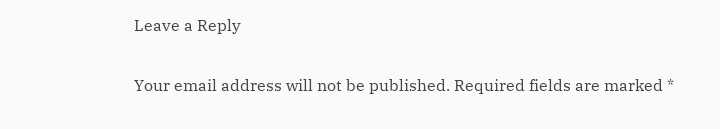Leave a Reply

Your email address will not be published. Required fields are marked *